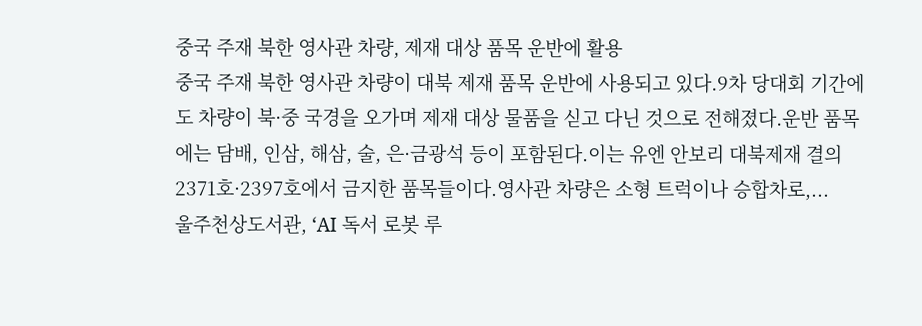중국 주재 북한 영사관 차량, 제재 대상 품목 운반에 활용
중국 주재 북한 영사관 차량이 대북 제재 품목 운반에 사용되고 있다.9차 당대회 기간에도 차량이 북·중 국경을 오가며 제재 대상 물품을 싣고 다닌 것으로 전해졌다.운반 품목에는 담배, 인삼, 해삼, 술, 은·금광석 등이 포함된다.이는 유엔 안보리 대북제재 결의 2371호·2397호에서 금지한 품목들이다.영사관 차량은 소형 트럭이나 승합차로,...
울주천상도서관, ‘AI 독서 로봇 루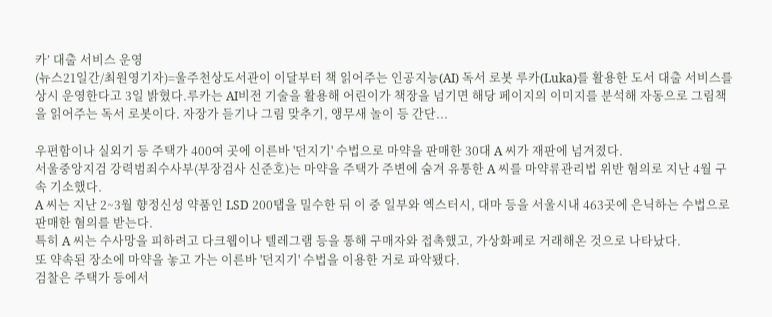카’ 대출 서비스 운영
(뉴스21일간/최원영기자)=울주천상도서관이 이달부터 책 읽어주는 인공지능(AI) 독서 로봇 루카(Luka)를 활용한 도서 대출 서비스를 상시 운영한다고 3일 밝혔다.루카는 AI비전 기술을 활용해 어린이가 책장을 넘기면 해당 페이지의 이미지를 분석해 자동으로 그림책을 읽어주는 독서 로봇이다. 자장가 듣기나 그림 맞추기, 앵무새 놀이 등 간단...

우편함이나 실외기 등 주택가 400여 곳에 이른바 '던지기' 수법으로 마약을 판매한 30대 A 씨가 재판에 넘겨졌다.
서울중앙지검 강력범죄수사부(부장검사 신준호)는 마약을 주택가 주변에 숨겨 유통한 A 씨를 마약류관리법 위반 혐의로 지난 4월 구속 기소했다.
A 씨는 지난 2~3월 향정신성 약품인 LSD 200탭을 밀수한 뒤 이 중 일부와 엑스터시, 대마 등을 서울시내 463곳에 은닉하는 수법으로 판매한 혐의를 받는다.
특히 A 씨는 수사망을 피하려고 다크웹이나 텔레그램 등을 통해 구매자와 접촉했고, 가상화폐로 거래해온 것으로 나타났다.
또 약속된 장소에 마약을 놓고 가는 이른바 '던지기' 수법을 이용한 거로 파악됐다.
검찰은 주택가 등에서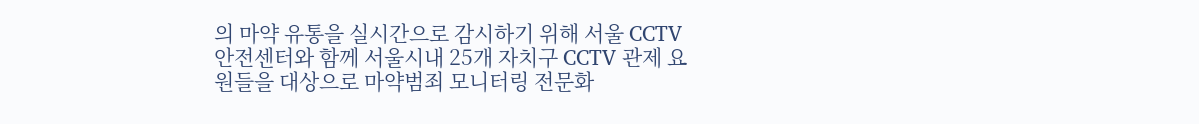의 마약 유통을 실시간으로 감시하기 위해 서울 CCTV 안전센터와 함께 서울시내 25개 자치구 CCTV 관제 요원들을 대상으로 마약범죄 모니터링 전문화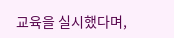교육을 실시했다며,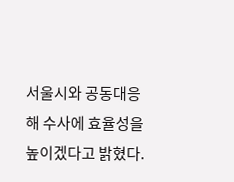서울시와 공동대응해 수사에 효율성을 높이겠다고 밝혔다.